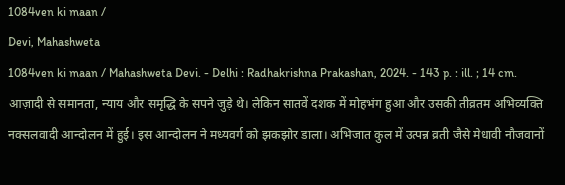1084ven ki maan /
Devi, Mahashweta
1084ven ki maan / Mahashweta Devi. - Delhi : Radhakrishna Prakashan, 2024. - 143 p. : ill. ; 14 cm.
आज़ादी से समानता, न्याय और समृद्धि के सपने जुड़े थे। लेकिन सातवें दशक में मोहभंग हुआ और उसकी तीव्रतम अभिव्यक्ति नक्सलवादी आन्दोलन में हुई। इस आन्दोलन ने मध्यवर्ग को झकझोर डाला। अभिजात कुल में उत्पन्न व्रती जैसे मेधावी नौजवानों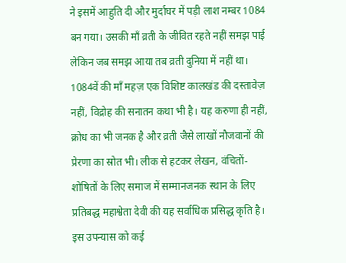ने इसमें आहुति दी और मुर्दाघर में पड़ी लाश नम्बर 1084 बन गया। उसकी माँ व्रती के जीवित रहते नहीं समझ पाई लेकिन जब समझ आया तब व्रती दुनिया में नहीं था। 1084वें की माँ महज़ एक विशिष्ट कालखंड की दस्तावेज़ नहीं, विद्रोह की सनातन कथा भी है। यह करुणा ही नहीं, क्रोध का भी जनक है और व्रती जैसे लाखों नौजवानों की प्रेरणा का स्रोत भी। लीक से हटकर लेखन, वंचितों-शोषितों के लिए समाज में सम्मानजनक स्थान के लिए प्रतिबद्ध महाश्वेता देवी की यह सर्वाधिक प्रसिद्ध कृति है। इस उपन्यास को कई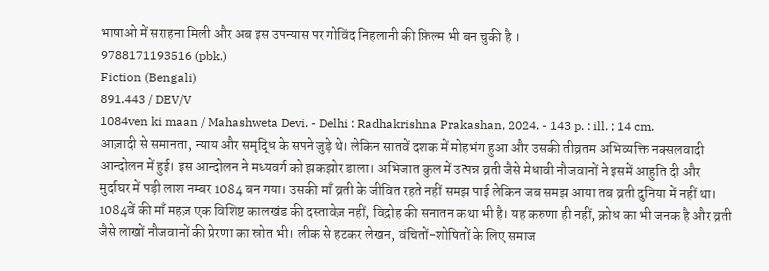भाषाओ में सराहना मिली और अब इस उपन्यास पर गोविंद निहलानी की फ़िल्म भी बन चुकी है ।
9788171193516 (pbk.)
Fiction (Bengali)
891.443 / DEV/V
1084ven ki maan / Mahashweta Devi. - Delhi : Radhakrishna Prakashan, 2024. - 143 p. : ill. ; 14 cm.
आज़ादी से समानता, न्याय और समृद्धि के सपने जुड़े थे। लेकिन सातवें दशक में मोहभंग हुआ और उसकी तीव्रतम अभिव्यक्ति नक्सलवादी आन्दोलन में हुई। इस आन्दोलन ने मध्यवर्ग को झकझोर डाला। अभिजात कुल में उत्पन्न व्रती जैसे मेधावी नौजवानों ने इसमें आहुति दी और मुर्दाघर में पड़ी लाश नम्बर 1084 बन गया। उसकी माँ व्रती के जीवित रहते नहीं समझ पाई लेकिन जब समझ आया तब व्रती दुनिया में नहीं था। 1084वें की माँ महज़ एक विशिष्ट कालखंड की दस्तावेज़ नहीं, विद्रोह की सनातन कथा भी है। यह करुणा ही नहीं, क्रोध का भी जनक है और व्रती जैसे लाखों नौजवानों की प्रेरणा का स्रोत भी। लीक से हटकर लेखन, वंचितों-शोषितों के लिए समाज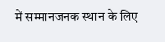में सम्मानजनक स्थान के लिए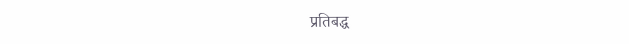प्रतिबद्ध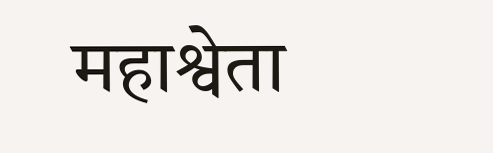महाश्वेता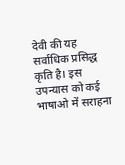देवी की यह सर्वाधिक प्रसिद्ध कृति है। इस उपन्यास को कई भाषाओ में सराहना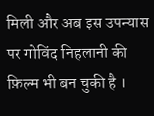मिली और अब इस उपन्यास पर गोविंद निहलानी की फ़िल्म भी बन चुकी है ।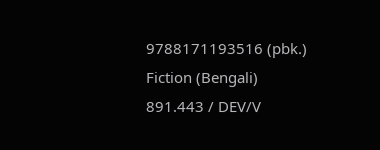9788171193516 (pbk.)
Fiction (Bengali)
891.443 / DEV/V